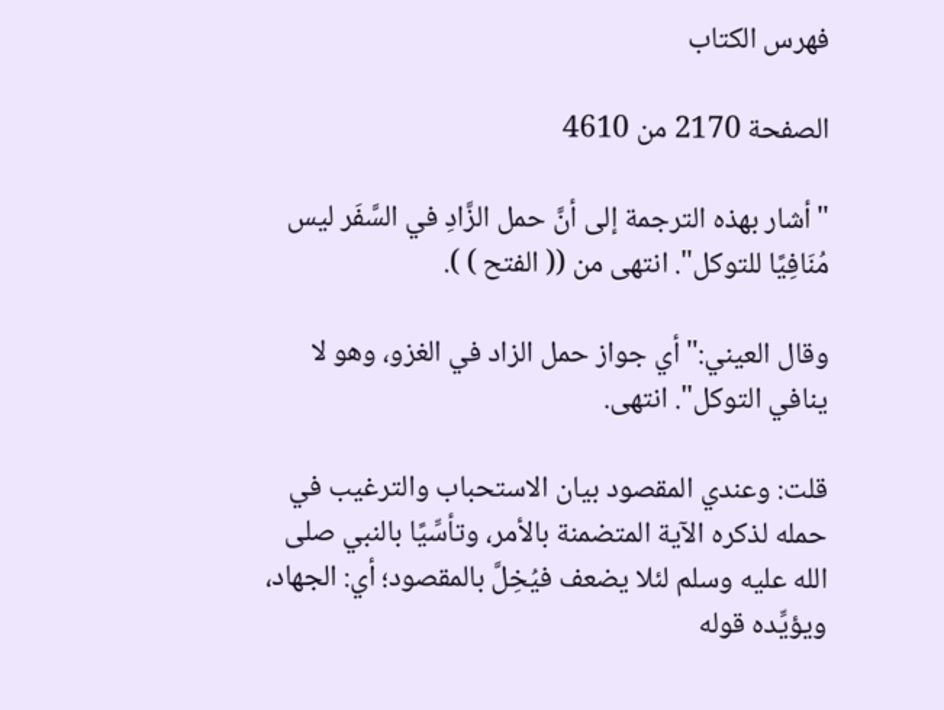فهرس الكتاب

الصفحة 2170 من 4610

"أشار بهذه الترجمة إلى أنَّ حمل الزَّادِ في السَّفَر ليس مُنَافِيًا للتوكل". انتهى من (( الفتح ) ).

وقال العيني:"أي جواز حمل الزاد في الغزو، وهو لا ينافي التوكل". انتهى.

قلت: وعندي المقصود بيان الاستحباب والترغيب في حمله لذكره الآية المتضمنة بالأمر، وتأسِّيًا بالنبي صلى الله عليه وسلم لئلا يضعف فيُخِلَّ بالمقصود؛ أي: الجهاد، ويؤيِّده قوله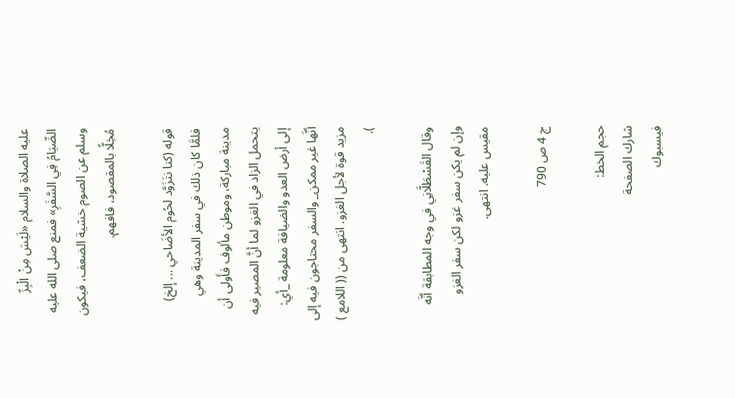عليه الصلاة والسلام «لَيْسَ مِنْ الْبِرِّ الصِّيَامُ فِي السَّفَرِ» فمنع صلى الله عليه وسلم عن الصوم خشية الضعف، فيكون مُخِلًّا بالمقصود، فافهم.

قوله (كنا نتَزَوَّد لحُوم الأضَاحي ... إلخ) فلمَّا كان ذلك في سفر المدينة وهي مدينة مباركة، وموطن مألوف فأَولى أن يتحمل الزاد في الغزو لما أنَّ المصير فيه إلى أرض العدو والضيافة معلومة _أي: أنَّها غير ممكن_ والسفر محتاجون فيه إلى مزيد قوة لأجل الغزو. انتهى من (( اللامع ) ).

وقال القَسْطَلَّانِي في وجه المطابقة أنَّه وإن لم يكن سفر غزو لكن سفر الغزو مقيس عليه. انتهى.

ج 4 ص 790

حجم الخط:
شارك الصفحة
فيسبوك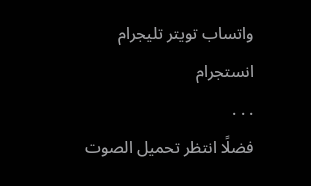واتساب تويتر تليجرام انستجرام
. . .
فضلًا انتظر تحميل الصوت